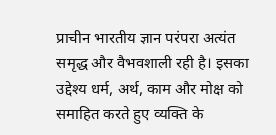प्राचीन भारतीय ज्ञान परंपरा अत्यंत समृद्ध और वैभवशाली रही है। इसका उद्देश्य धर्म, अर्थ, काम और मोक्ष को समाहित करते हुए व्यक्ति के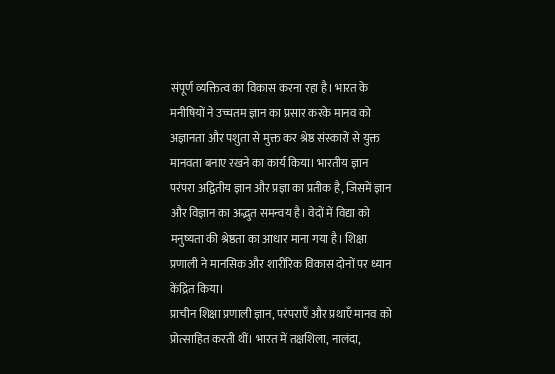संपूर्ण व्यक्तित्व का विकास करना रहा है। भारत के मनीषियों ने उच्चतम ज्ञान का प्रसार करके मानव को अज्ञानता और पशुता से मुक्त कर श्रेष्ठ संस्कारों से युक्त मानवता बनाए रखने का कार्य किया। भारतीय ज्ञान परंपरा अद्वितीय ज्ञान और प्रज्ञा का प्रतीक है, जिसमें ज्ञान और विज्ञान का अद्भुत समन्वय है। वेदों में विद्या को मनुष्यता की श्रेष्ठता का आधार माना गया है। शिक्षा प्रणाली ने मानसिक और शारीरिक विकास दोनों पर ध्यान केंद्रित किया।
प्राचीन शिक्षा प्रणाली ज्ञान, परंपराएँ और प्रथाएँ मानव को प्रोत्साहित करती थीं। भारत में तक्षशिला, नालंदा,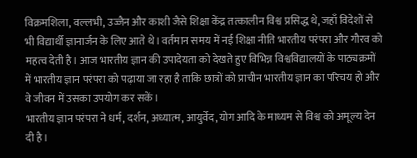विक्रमशिला, वल्लभी, उज्जैन और काशी जैसे शिक्षा केंद्र तत्कालीन विश्व प्रसिद्ध थे, जहाँ विदेशों से भी विद्यार्थी ज्ञानार्जन के लिए आते थे। वर्तमान समय में नई शिक्षा नीति भारतीय परंपरा और गौरव को महत्व देती है। आज भारतीय ज्ञान की उपादेयता को देखते हुए विभिन्न विश्वविद्यालयों के पाठ्यक्रमों में भारतीय ज्ञान परंपरा को पढ़ाया जा रहा है ताकि छात्रों को प्राचीन भारतीय ज्ञान का परिचय हो और वे जीवन में उसका उपयोग कर सकें।
भारतीय ज्ञान परंपरा ने धर्म, दर्शन, अध्यात्म, आयुर्वेद, योग आदि के माध्यम से विश्व को अमूल्य देन दी है।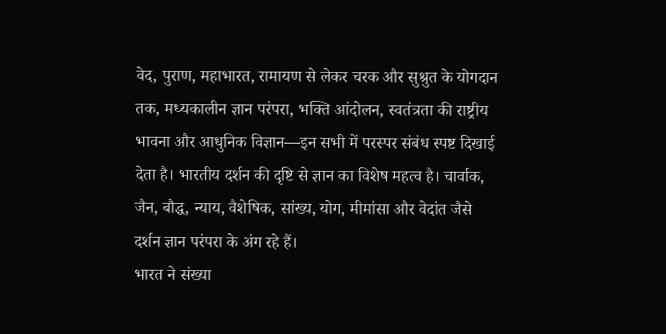वेद, पुराण, महाभारत, रामायण से लेकर चरक और सुश्रुत के योगदान तक, मध्यकालीन ज्ञान परंपरा, भक्ति आंदोलन, स्वतंत्रता की राष्ट्रीय भावना और आधुनिक विज्ञान—इन सभी में परस्पर संबंध स्पष्ट दिखाई देता है। भारतीय दर्शन की दृष्टि से ज्ञान का विशेष महत्व है। चार्वाक, जैन, बौद्ध, न्याय, वैशेषिक, सांख्य, योग, मीमांसा और वेदांत जैसे दर्शन ज्ञान परंपरा के अंग रहे हैं।
भारत ने संख्या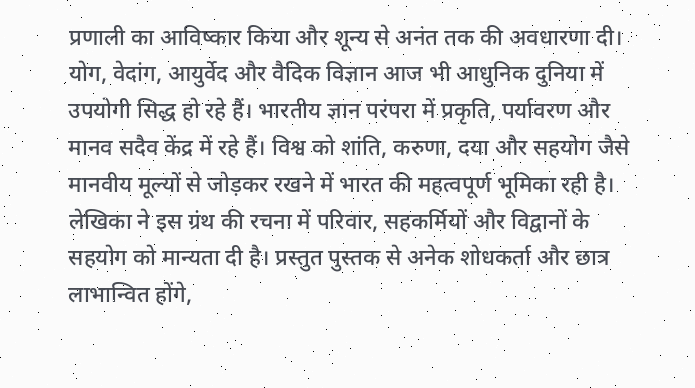प्रणाली का आविष्कार किया और शून्य से अनंत तक की अवधारणा दी। योग, वेदांग, आयुर्वेद और वैदिक विज्ञान आज भी आधुनिक दुनिया में उपयोगी सिद्ध हो रहे हैं। भारतीय ज्ञान परंपरा में प्रकृति, पर्यावरण और मानव सदैव केंद्र में रहे हैं। विश्व को शांति, करुणा, दया और सहयोग जैसे मानवीय मूल्यों से जोड़कर रखने में भारत की महत्वपूर्ण भूमिका रही है।
लेखिका ने इस ग्रंथ की रचना में परिवार, सहकर्मियों और विद्वानों के सहयोग को मान्यता दी है। प्रस्तुत पुस्तक से अनेक शोधकर्ता और छात्र लाभान्वित होंगे,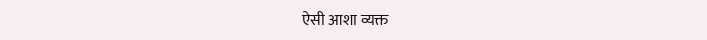ऐसी आशा व्यक्त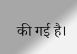की गई है।